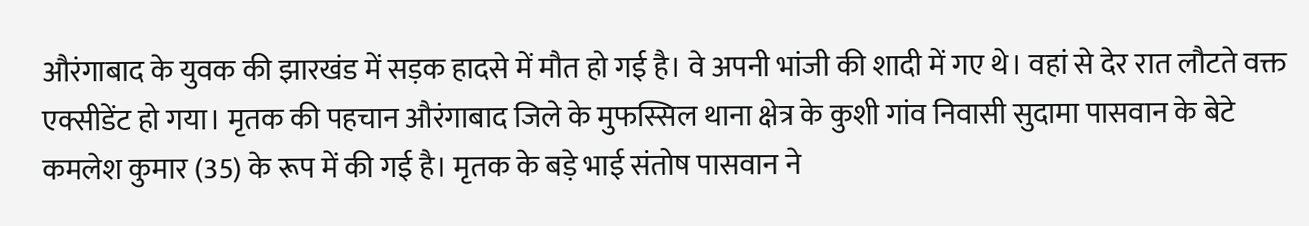औरंगाबाद के युवक की झारखंड में सड़क हादसे में मौत हो गई है। वे अपनी भांजी की शादी में गए थे। वहां से देर रात लौटते वक्त एक्सीडेंट हो गया। मृतक की पहचान औरंगाबाद जिले के मुफस्सिल थाना क्षेत्र के कुशी गांव निवासी सुदामा पासवान के बेटे कमलेश कुमार (35) के रूप में की गई है। मृतक के बड़े भाई संतोष पासवान ने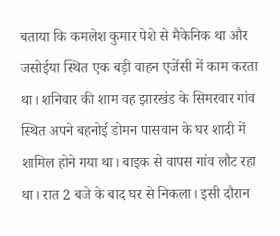बताया कि कमलेश कुमार पेशे से मैकेनिक था और जसोईया स्थित एक बड़ी वाहन एजेंसी में काम करता था। शनिवार की शाम वह झारखंड के सिमरवार गांव स्थित अपने बहनोई डोमन पासवान के घर शादी में शामिल होने गया था। बाइक से वापस गांव लौट रहा था। रात 2 बजे के बाद घर से निकला। इसी दौरान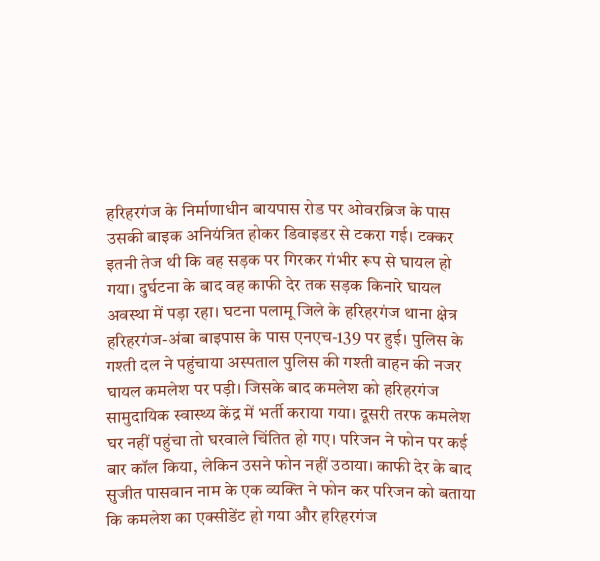हरिहरगंज के निर्माणाधीन बायपास रोड पर ओवरब्रिज के पास उसकी बाइक अनियंत्रित होकर डिवाइडर से टकरा गई। टक्कर इतनी तेज थी कि वह सड़क पर गिरकर गंभीर रूप से घायल हो गया। दुर्घटना के बाद वह काफी देर तक सड़क किनारे घायल अवस्था में पड़ा रहा। घटना पलामू जिले के हरिहरगंज थाना क्षेत्र हरिहरगंज-अंबा बाइपास के पास एनएच-139 पर हुई। पुलिस के गश्ती दल ने पहुंचाया अस्पताल पुलिस की गश्ती वाहन की नजर घायल कमलेश पर पड़ी। जिसके बाद कमलेश को हरिहरगंज सामुदायिक स्वास्थ्य केंद्र में भर्ती कराया गया। दूसरी तरफ कमलेश घर नहीं पहुंचा तो घरवाले चिंतित हो गए। परिजन ने फोन पर कई बार कॉल किया, लेकिन उसने फोन नहीं उठाया। काफी देर के बाद सुजीत पासवान नाम के एक व्यक्ति ने फोन कर परिजन को बताया कि कमलेश का एक्सीडेंट हो गया और हरिहरगंज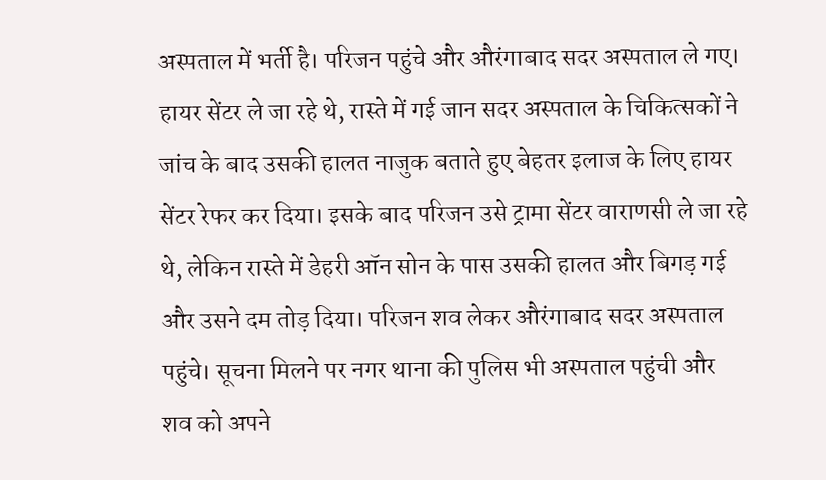अस्पताल में भर्ती है। परिजन पहुंचे और औरंगाबाद सदर अस्पताल ले गए।
हायर सेंटर ले जा रहे थे, रास्ते में गई जान सदर अस्पताल के चिकित्सकों ने जांच के बाद उसकी हालत नाजुक बताते हुए बेहतर इलाज के लिए हायर सेंटर रेफर कर दिया। इसके बाद परिजन उसे ट्रामा सेंटर वाराणसी ले जा रहे थे, लेकिन रास्ते में डेहरी ऑन सोन के पास उसकी हालत और बिगड़ गई और उसने दम तोड़ दिया। परिजन शव लेकर औरंगाबाद सदर अस्पताल पहुंचे। सूचना मिलने पर नगर थाना की पुलिस भी अस्पताल पहुंची और शव को अपने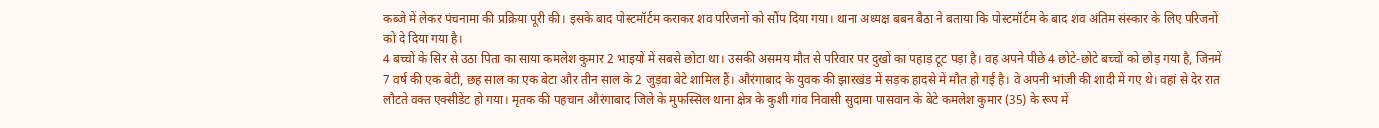कब्जे में लेकर पंचनामा की प्रक्रिया पूरी की। इसके बाद पोस्टमॉर्टम कराकर शव परिजनों को सौंप दिया गया। थाना अध्यक्ष बबन बैठा ने बताया कि पोस्टमॉर्टम के बाद शव अंतिम संस्कार के लिए परिजनों को दे दिया गया है।
4 बच्चों के सिर से उठा पिता का साया कमलेश कुमार 2 भाइयों में सबसे छोटा था। उसकी असमय मौत से परिवार पर दुखों का पहाड़ टूट पड़ा है। वह अपने पीछे 4 छोटे-छोटे बच्चों को छोड़ गया है, जिनमें 7 वर्ष की एक बेटी, छह साल का एक बेटा और तीन साल के 2 जुड़वा बेटे शामिल हैं। औरंगाबाद के युवक की झारखंड में सड़क हादसे में मौत हो गई है। वे अपनी भांजी की शादी में गए थे। वहां से देर रात लौटते वक्त एक्सीडेंट हो गया। मृतक की पहचान औरंगाबाद जिले के मुफस्सिल थाना क्षेत्र के कुशी गांव निवासी सुदामा पासवान के बेटे कमलेश कुमार (35) के रूप में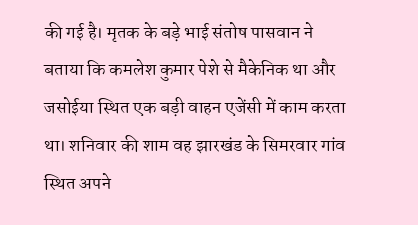की गई है। मृतक के बड़े भाई संतोष पासवान ने बताया कि कमलेश कुमार पेशे से मैकेनिक था और जसोईया स्थित एक बड़ी वाहन एजेंसी में काम करता था। शनिवार की शाम वह झारखंड के सिमरवार गांव स्थित अपने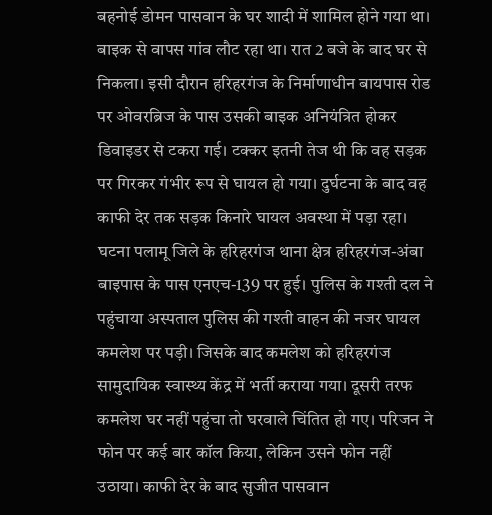बहनोई डोमन पासवान के घर शादी में शामिल होने गया था। बाइक से वापस गांव लौट रहा था। रात 2 बजे के बाद घर से निकला। इसी दौरान हरिहरगंज के निर्माणाधीन बायपास रोड पर ओवरब्रिज के पास उसकी बाइक अनियंत्रित होकर डिवाइडर से टकरा गई। टक्कर इतनी तेज थी कि वह सड़क पर गिरकर गंभीर रूप से घायल हो गया। दुर्घटना के बाद वह काफी देर तक सड़क किनारे घायल अवस्था में पड़ा रहा। घटना पलामू जिले के हरिहरगंज थाना क्षेत्र हरिहरगंज-अंबा बाइपास के पास एनएच-139 पर हुई। पुलिस के गश्ती दल ने पहुंचाया अस्पताल पुलिस की गश्ती वाहन की नजर घायल कमलेश पर पड़ी। जिसके बाद कमलेश को हरिहरगंज सामुदायिक स्वास्थ्य केंद्र में भर्ती कराया गया। दूसरी तरफ कमलेश घर नहीं पहुंचा तो घरवाले चिंतित हो गए। परिजन ने फोन पर कई बार कॉल किया, लेकिन उसने फोन नहीं उठाया। काफी देर के बाद सुजीत पासवान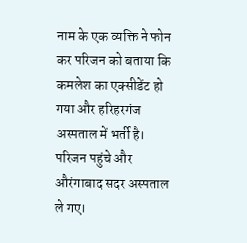नाम के एक व्यक्ति ने फोन कर परिजन को बताया कि कमलेश का एक्सीडेंट हो गया और हरिहरगंज अस्पताल में भर्ती है। परिजन पहुंचे और औरंगाबाद सदर अस्पताल ले गए।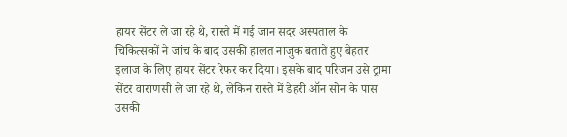हायर सेंटर ले जा रहे थे, रास्ते में गई जान सदर अस्पताल के चिकित्सकों ने जांच के बाद उसकी हालत नाजुक बताते हुए बेहतर इलाज के लिए हायर सेंटर रेफर कर दिया। इसके बाद परिजन उसे ट्रामा सेंटर वाराणसी ले जा रहे थे, लेकिन रास्ते में डेहरी ऑन सोन के पास उसकी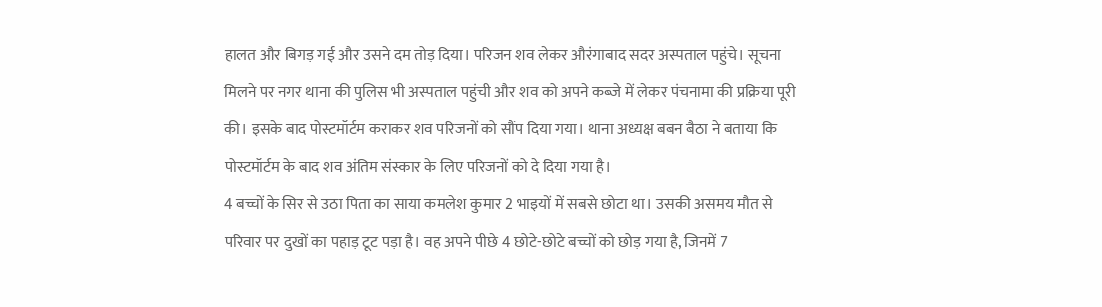हालत और बिगड़ गई और उसने दम तोड़ दिया। परिजन शव लेकर औरंगाबाद सदर अस्पताल पहुंचे। सूचना मिलने पर नगर थाना की पुलिस भी अस्पताल पहुंची और शव को अपने कब्जे में लेकर पंचनामा की प्रक्रिया पूरी की। इसके बाद पोस्टमॉर्टम कराकर शव परिजनों को सौंप दिया गया। थाना अध्यक्ष बबन बैठा ने बताया कि पोस्टमॉर्टम के बाद शव अंतिम संस्कार के लिए परिजनों को दे दिया गया है।
4 बच्चों के सिर से उठा पिता का साया कमलेश कुमार 2 भाइयों में सबसे छोटा था। उसकी असमय मौत से परिवार पर दुखों का पहाड़ टूट पड़ा है। वह अपने पीछे 4 छोटे-छोटे बच्चों को छोड़ गया है, जिनमें 7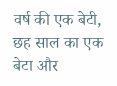वर्ष की एक बेटी, छह साल का एक बेटा और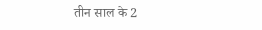तीन साल के 2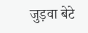जुड़वा बेटे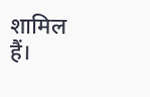शामिल हैं।